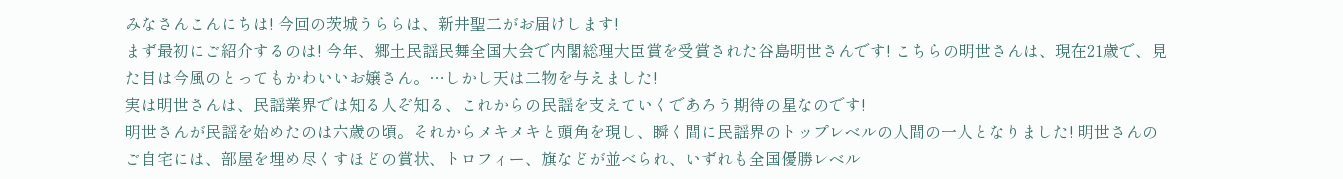みなさんこんにちは! 今回の茨城うららは、新井聖二がお届けします!
まず最初にご紹介するのは! 今年、郷土民謡民舞全国大会で内閣総理大臣賞を受賞された谷島明世さんです! こちらの明世さんは、現在21歳で、見た目は今風のとってもかわいいお嬢さん。…しかし天は二物を与えました!
実は明世さんは、民謡業界では知る人ぞ知る、これからの民謡を支えていくであろう期待の星なのです!
明世さんが民謡を始めたのは六歳の頃。それからメキメキと頭角を現し、瞬く間に民謡界のトップレベルの人間の一人となりました! 明世さんのご自宅には、部屋を埋め尽くすほどの賞状、トロフィー、旗などが並べられ、いずれも全国優勝レベル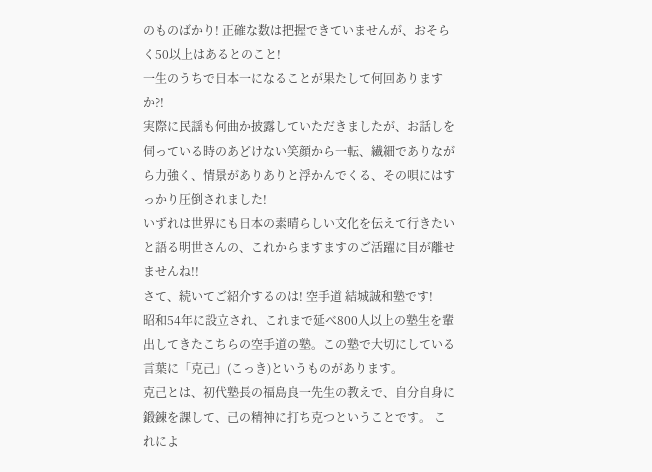のものばかり! 正確な数は把握できていませんが、おそらく50以上はあるとのこと!
一生のうちで日本一になることが果たして何回ありますか?!
実際に民謡も何曲か披露していただきましたが、お話しを伺っている時のあどけない笑顔から一転、繊細でありながら力強く、情景がありありと浮かんでくる、その唄にはすっかり圧倒されました!
いずれは世界にも日本の素晴らしい文化を伝えて行きたいと語る明世さんの、これからますますのご活躍に目が離せませんね!!
さて、続いてご紹介するのは! 空手道 結城誠和塾です!
昭和54年に設立され、これまで延べ800人以上の塾生を輩出してきたこちらの空手道の塾。この塾で大切にしている言葉に「克己」(こっき)というものがあります。
克己とは、初代塾長の福島良一先生の教えで、自分自身に鍛錬を課して、己の精神に打ち克つということです。 これによ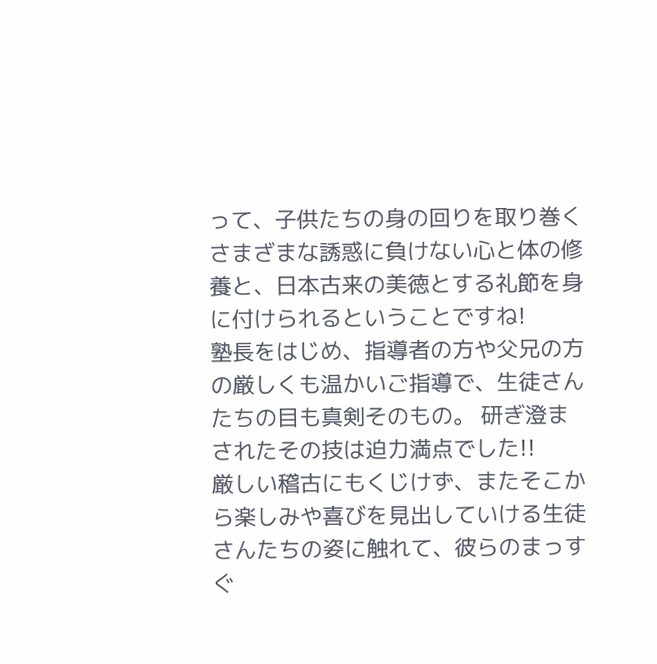って、子供たちの身の回りを取り巻くさまざまな誘惑に負けない心と体の修養と、日本古来の美徳とする礼節を身に付けられるということですね!
塾長をはじめ、指導者の方や父兄の方の厳しくも温かいご指導で、生徒さんたちの目も真剣そのもの。 研ぎ澄まされたその技は迫力満点でした!!
厳しい稽古にもくじけず、またそこから楽しみや喜びを見出していける生徒さんたちの姿に触れて、彼らのまっすぐ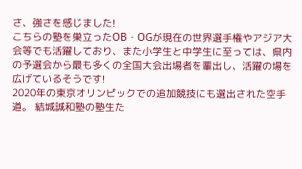さ、強さを感じました!
こちらの塾を巣立ったOB・OGが現在の世界選手権やアジア大会等でも活躍しており、また小学生と中学生に至っては、県内の予選会から最も多くの全国大会出場者を輩出し、活躍の場を広げているそうです!
2020年の東京オリンピックでの追加競技にも選出された空手道。 結城誠和塾の塾生た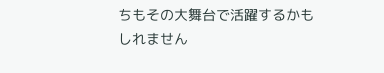ちもその大舞台で活躍するかもしれません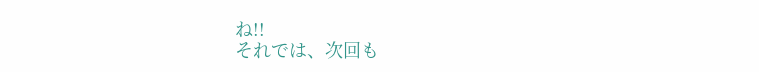ね!!
それでは、次回も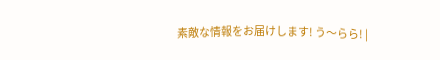素敵な情報をお届けします! う〜らら! |